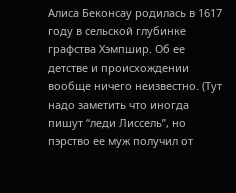Алиса Беконсау родилась в 1617 году в сельской глубинке графства Хэмпшир. Об ее детстве и происхождении вообще ничего неизвестно. (Тут надо заметить что иногда пишут “леди Лиссель”, но пэрство ее муж получил от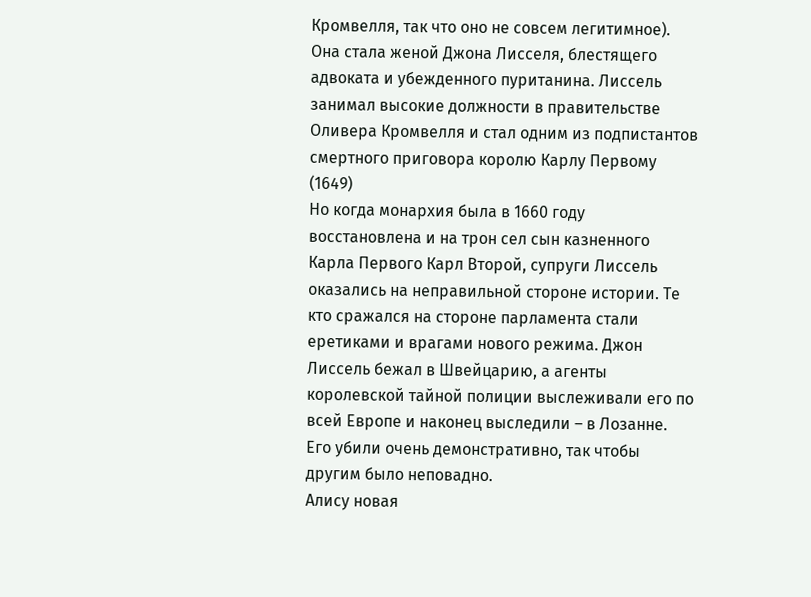Кромвелля, так что оно не совсем легитимное). Она стала женой Джона Лисселя, блестящего адвоката и убежденного пуританина. Лиссель занимал высокие должности в правительстве Оливера Кромвелля и стал одним из подпистантов смертного приговора королю Карлу Первому (1649)
Но когда монархия была в 1660 году восстановлена и на трон сел сын казненного Карла Первого Карл Второй, супруги Лиссель оказались на неправильной стороне истории. Те кто сражался на стороне парламента стали еретиками и врагами нового режима. Джон Лиссель бежал в Швейцарию, а агенты королевской тайной полиции выслеживали его по всей Европе и наконец выследили – в Лозанне. Его убили очень демонстративно, так чтобы другим было неповадно.
Алису новая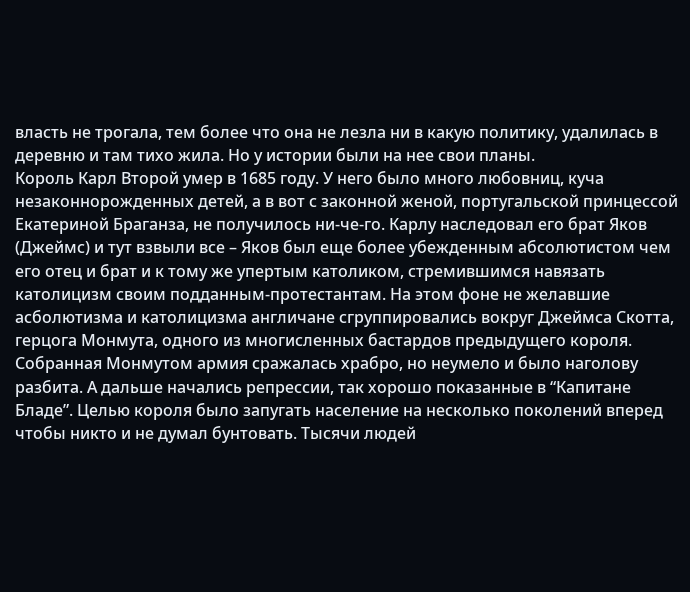власть не трогала, тем более что она не лезла ни в какую политику, удалилась в деревню и там тихо жила. Но у истории были на нее свои планы.
Король Карл Второй умер в 1685 году. У него было много любовниц, куча незаконнорожденных детей, а в вот с законной женой, португальской принцессой Екатериной Браганза, не получилось ни-че-го. Карлу наследовал его брат Яков (Джеймс) и тут взвыли все – Яков был еще более убежденным абсолютистом чем его отец и брат и к тому же упертым католиком, стремившимся навязать католицизм своим подданным-протестантам. На этом фоне не желавшие асболютизма и католицизма англичане сгруппировались вокруг Джеймса Скотта, герцога Монмута, одного из многисленных бастардов предыдущего короля. Собранная Монмутом армия сражалась храбро, но неумело и было наголову разбита. А дальше начались репрессии, так хорошо показанные в “Капитане Бладе”. Целью короля было запугать население на несколько поколений вперед чтобы никто и не думал бунтовать. Тысячи людей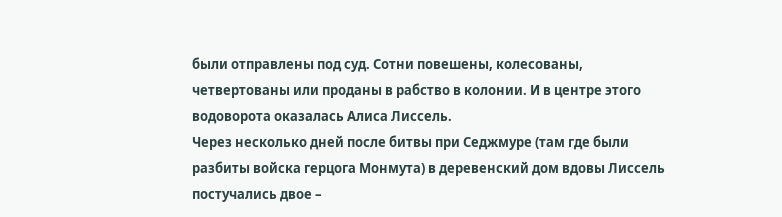были отправлены под суд. Сотни повешены, колесованы, четвертованы или проданы в рабство в колонии. И в центре этого водоворота оказалась Алиса Лиссель.
Через несколько дней после битвы при Седжмуре (там где были разбиты войска герцога Монмута) в деревенский дом вдовы Лиссель постучались двое –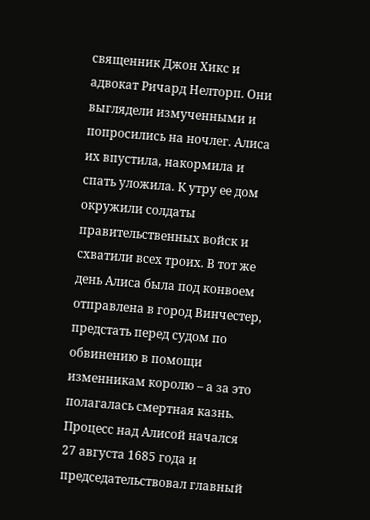священник Джон Хикс и адвокат Ричард Нелторп. Они выглядели измученными и попросились на ночлег. Алиса их впустила, накормила и спать уложила. К утру ее дом окружили солдаты правительственных войск и схватили всех троих. В тот же день Алиса была под конвоем отправлена в город Винчестер, предстать перед судом по обвинению в помощи изменникам королю – а за это полагалась смертная казнь.
Процесс над Алисой начался 27 августа 1685 года и председательствовал главный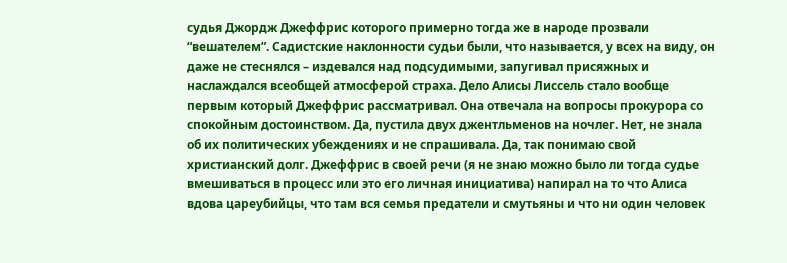судья Джордж Джеффрис которого примерно тогда же в народе прозвали “вешателем”. Садистские наклонности судьи были, что называется, у всех на виду, он даже не стеснялся – издевался над подсудимыми, запугивал присяжных и наслаждался всеобщей атмосферой страха. Дело Алисы Лиссель стало вообще первым который Джеффрис рассматривал. Она отвечала на вопросы прокурора со спокойным достоинством. Да, пустила двух джентльменов на ночлег. Нет, не знала об их политических убеждениях и не спрашивала. Да, так понимаю свой христианский долг. Джеффрис в своей речи (я не знаю можно было ли тогда судье вмешиваться в процесс или это его личная инициатива) напирал на то что Алиса вдова цареубийцы, что там вся семья предатели и смутьяны и что ни один человек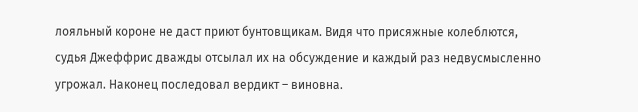лояльный короне не даст приют бунтовщикам. Видя что присяжные колеблются, судья Джеффрис дважды отсылал их на обсуждение и каждый раз недвусмысленно угрожал. Наконец последовал вердикт – виновна.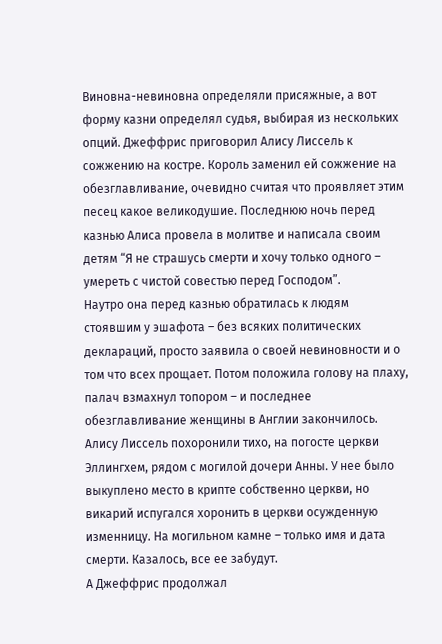Виновна-невиновна определяли присяжные, а вот форму казни определял судья, выбирая из нескольких опций. Джеффрис приговорил Алису Лиссель к сожжению на костре. Король заменил ей сожжение на обезглавливание, очевидно считая что проявляет этим песец какое великодушие. Последнюю ночь перед казнью Алиса провела в молитве и написала своим детям “Я не страшусь смерти и хочу только одного – умереть с чистой совестью перед Господом”.
Наутро она перед казнью обратилась к людям стоявшим у эшафота – без всяких политических деклараций, просто заявила о своей невиновности и о том что всех прощает. Потом положила голову на плаху, палач взмахнул топором – и последнее обезглавливание женщины в Англии закончилось.
Алису Лиссель похоронили тихо, на погосте церкви Эллингхем, рядом с могилой дочери Анны. У нее было выкуплено место в крипте собственно церкви, но викарий испугался хоронить в церкви осужденную изменницу. На могильном камне – только имя и дата смерти. Казалось, все ее забудут.
А Джеффрис продолжал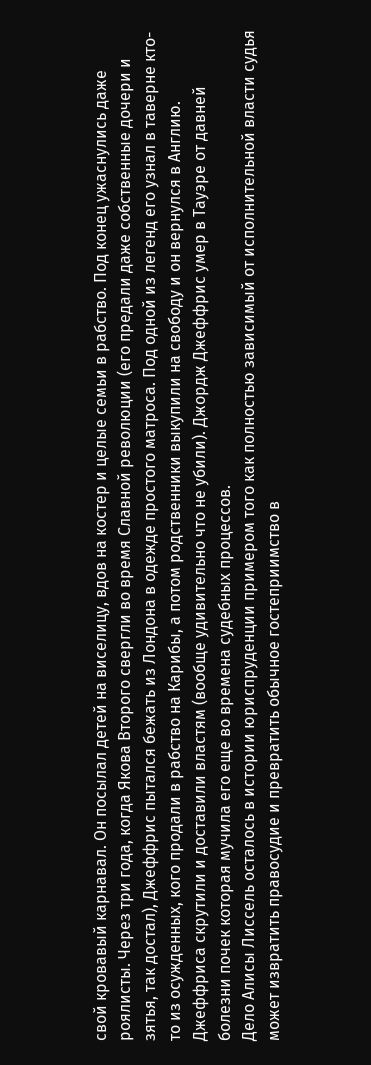свой кровавый карнавал. Он посылал детей на виселицу, вдов на костер и целые семьи в рабство. Под конец ужаснулись даже роялисты. Через три года, когда Якова Второго свергли во время Славной революции (его предали даже собственные дочери и зятья, так достал), Джеффрис пытался бежать из Лондона в одежде простого матроса. Под одной из легенд его узнал в таверне кто-то из осужденных, кого продали в рабство на Карибы, а потом родственники выкупили на свободу и он вернулся в Англию. Джеффриса скрутили и доставили властям (вообще удивительно что не убили). Джордж Джеффрис умер в Тауэре от давней болезни почек которая мучила его еще во времена судебных процессов.
Дело Алисы Лиссель осталось в истории юриспруденции примером того как полностью зависимый от исполнительной власти судья может извратить правосудие и превратить обычное гостеприимство в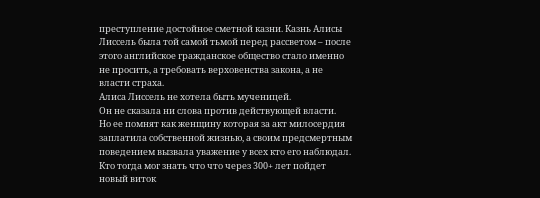преступление достойное сметной казни. Казнь Алисы Лиссель была той самой тьмой перед рассветом – после этого английское гражданское общество стало именно не просить, а требовать верховенства закона, а не власти страха.
Алиса Лиссель не хотела быть мученицей.
Он не сказала ни слова против действующей власти.
Но ее помнят как женщину которая за акт милосердия заплатила собственной жизнью, а своим предсмертным поведением вызвала уважение у всех кто его наблюдал.
Кто тогда мог знать что что через 300+ лет пойдет новый виток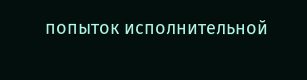попыток исполнительной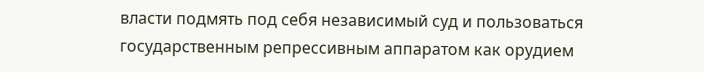власти подмять под себя независимый суд и пользоваться государственным репрессивным аппаратом как орудием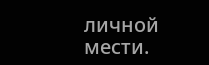личной мести.